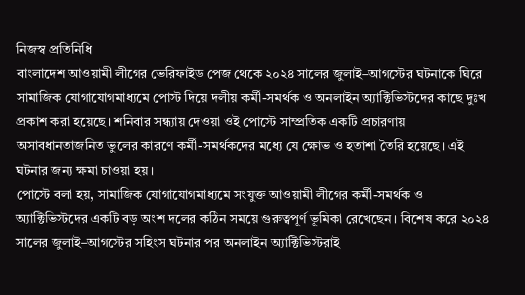নিজস্ব প্রতিনিধি
বাংলাদেশ আওয়ামী লীগের ভেরিফাইড পেজ থেকে ২০২৪ সালের জুলাই–আগস্টের ঘটনাকে ঘিরে সামাজিক যোগাযোগমাধ্যমে পোস্ট দিয়ে দলীয় কর্মী-সমর্থক ও অনলাইন অ্যাক্টিভিস্টদের কাছে দুঃখ প্রকাশ করা হয়েছে। শনিবার সন্ধ্যায় দেওয়া ওই পোস্টে সাম্প্রতিক একটি প্রচারণায় অসাবধানতাজনিত ভুলের কারণে কর্মী-সমর্থকদের মধ্যে যে ক্ষোভ ও হতাশা তৈরি হয়েছে। এই ঘটনার জন্য ক্ষমা চাওয়া হয়।
পোস্টে বলা হয়, সামাজিক যোগাযোগমাধ্যমে সংযুক্ত আওয়ামী লীগের কর্মী-সমর্থক ও অ্যাক্টিভিস্টদের একটি বড় অংশ দলের কঠিন সময়ে গুরুত্বপূর্ণ ভূমিকা রেখেছেন। বিশেষ করে ২০২৪ সালের জুলাই–আগস্টের সহিংস ঘটনার পর অনলাইন অ্যাক্টিভিস্টরাই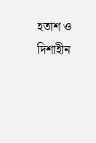হতাশ ও দিশাহীন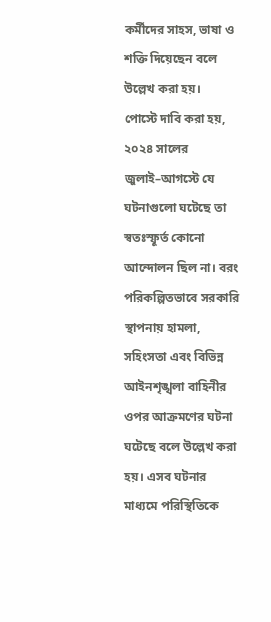কর্মীদের সাহস, ভাষা ও শক্তি দিয়েছেন বলে উল্লেখ করা হয়।
পোস্টে দাবি করা হয়, ২০২৪ সালের জুলাই–আগস্টে যে ঘটনাগুলো ঘটেছে তা স্বতঃস্ফূর্ত কোনো আন্দোলন ছিল না। বরং পরিকল্পিতভাবে সরকারি স্থাপনায় হামলা, সহিংসতা এবং বিভিন্ন আইনশৃঙ্খলা বাহিনীর ওপর আক্রমণের ঘটনা ঘটেছে বলে উল্লেখ করা হয়। এসব ঘটনার মাধ্যমে পরিস্থিতিকে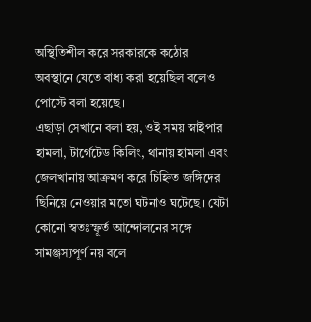অস্থিতিশীল করে সরকারকে কঠোর অবস্থানে যেতে বাধ্য করা হয়েছিল বলেও পোস্টে বলা হয়েছে।
এছাড়া সেখানে বলা হয়, ওই সময় স্নাইপার হামলা, টার্গেটেড কিলিং, থানায় হামলা এবং জেলখানায় আক্রমণ করে চিহ্নিত জঙ্গিদের ছিনিয়ে নেওয়ার মতো ঘটনাও ঘটেছে। যেটা কোনো স্বতঃস্ফূর্ত আন্দোলনের সঙ্গে সামঞ্জস্যপূর্ণ নয় বলে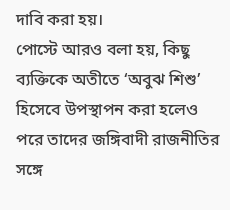দাবি করা হয়।
পোস্টে আরও বলা হয়, কিছু ব্যক্তিকে অতীতে ‘অবুঝ শিশু’ হিসেবে উপস্থাপন করা হলেও পরে তাদের জঙ্গিবাদী রাজনীতির সঙ্গে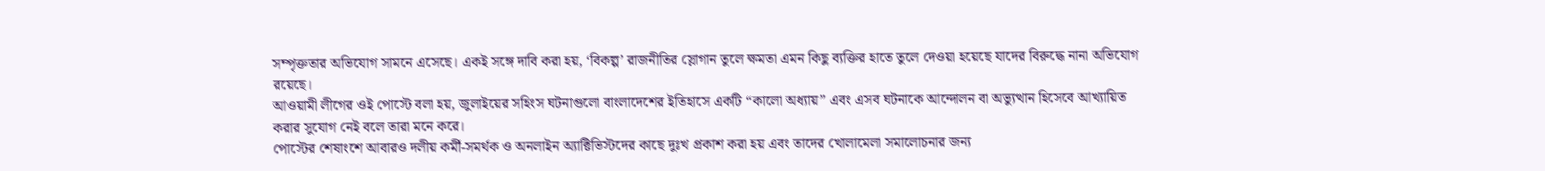সম্পৃক্ততার অভিযোগ সামনে এসেছে। একই সঙ্গে দাবি করা হয়, ‘বিকল্প’ রাজনীতির স্লোগান তুলে ক্ষমতা এমন কিছু ব্যক্তির হাতে তুলে দেওয়া হয়েছে যাদের বিরুদ্ধে নানা অভিযোগ রয়েছে।
আওয়ামী লীগের ওই পোস্টে বলা হয়, জুলাইয়ের সহিংস ঘটনাগুলো বাংলাদেশের ইতিহাসে একটি “কালো অধ্যায়” এবং এসব ঘটনাকে আন্দোলন বা অভ্যুত্থান হিসেবে আখ্যায়িত করার সুযোগ নেই বলে তারা মনে করে।
পোস্টের শেষাংশে আবারও দলীয় কর্মী-সমর্থক ও অনলাইন অ্যাক্টিভিস্টদের কাছে দুঃখ প্রকাশ করা হয় এবং তাদের খোলামেলা সমালোচনার জন্য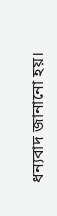ধন্যবাদ জানানো হয়।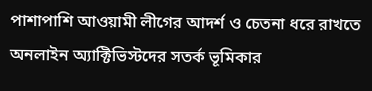পাশাপাশি আওয়ামী লীগের আদর্শ ও চেতনা ধরে রাখতে অনলাইন অ্যাক্টিভিস্টদের সতর্ক ভূমিকার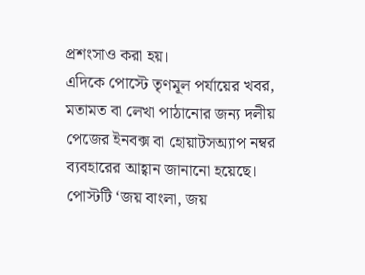প্রশংসাও করা হয়।
এদিকে পোস্টে তৃণমূল পর্যায়ের খবর, মতামত বা লেখা পাঠানোর জন্য দলীয় পেজের ইনবক্স বা হোয়াটসঅ্যাপ নম্বর ব্যবহারের আহ্বান জানানো হয়েছে। পোস্টটি ‘জয় বাংলা, জয়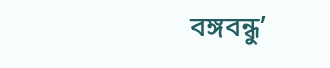বঙ্গবন্ধু’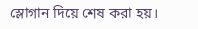স্লোগান দিয়ে শেষ করা হয়।